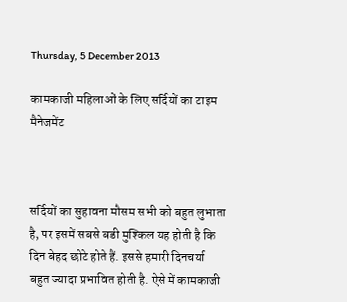Thursday, 5 December 2013

कामकाजी महिलाओं के लिए सर्दियों का टाइम मैनेजमेंट



सर्दियों का सुहावना मौसम सभी को बहुत लुभाता है, पर इसमें सबसे बडी मुश्किल यह होती है कि दिन बेहद छोटे होते हैं. इससे हमारी दिनचर्या बहुत ज्यादा प्रभावित होती है. ऐसे में कामकाजी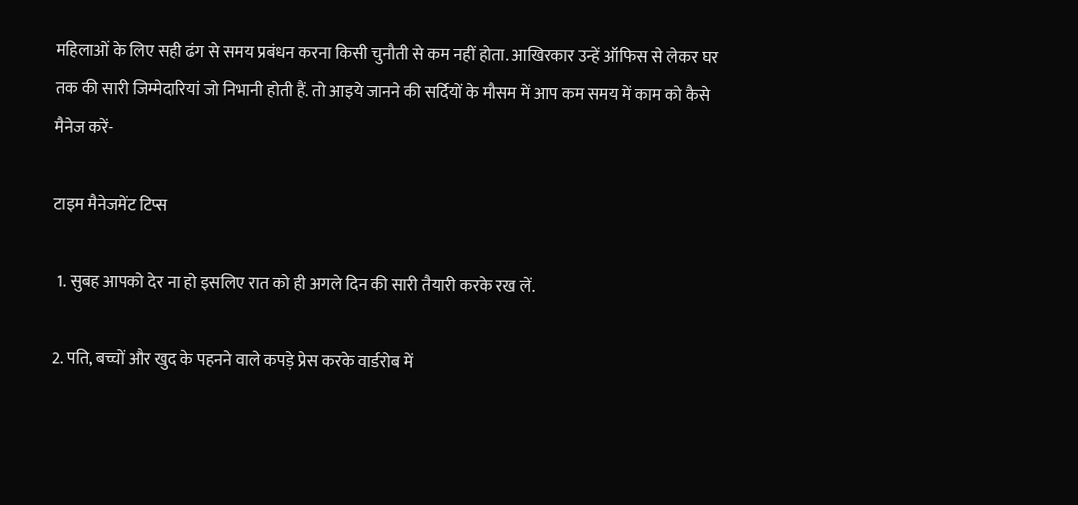महिलाओं के लिए सही ढंग से समय प्रबंधन करना किसी चुनौती से कम नहीं होता. आखिरकार उन्हें ऑफिस से लेकर घर तक की सारी जिम्मेदारियां जो निभानी होती हैं. तो आइये जानने की सर्दियों के मौसम में आप कम समय में काम को कैसे मैनेज करें-

टाइम मैनेजमेंट टिप्स

 1. सुबह आपको देर ना हो इसलिए रात को ही अगले दिन की सारी तैयारी करके रख लें.

2. पति, बच्चों और खुद के पहनने वाले कपड़े प्रेस करके वार्डरोब में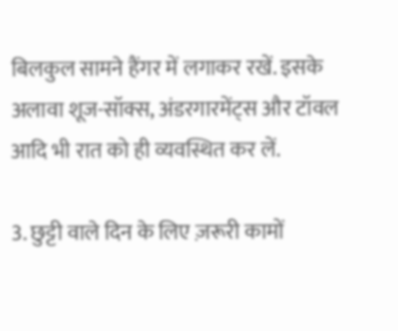बिलकुल सामने हैंगर में लगाकर रखें. इसके अलावा शूज-सॉक्स, अंडरगारमेंट्स और टॉवल आदि भी रात को ही व्यवस्थित कर लें.

3. छुट्टी वाले दिन के लिए ज़रूरी कामों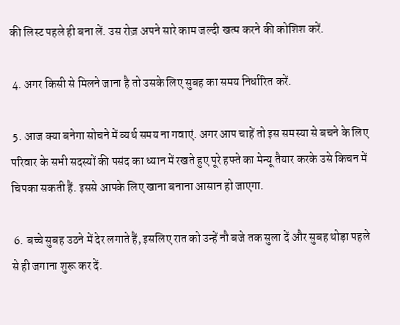की लिस्ट पहले ही बना लें. उस रोज़ अपने सारे काम जल्दी खत्म करने की कोशिश करें.

 4. अगर किसी से मिलने जाना है तो उसके लिए सुबह का समय निर्धारित करें.

 5. आज क्या बनेगा सोचने में व्यर्थ समय ना गवाएं. अगर आप चाहें तो इस समस्या से बचने के लिए परिवार के सभी सदस्यों की पसंद का ध्यान में रखते हुए पूरे हफ्ते का मेन्यू तैयार करके उसे किचन में चिपका सकती हैं. इससे आपके लिए खाना बनाना आसान हो जाएगा.

 6. बच्चे सुबह उठने में देर लगाते हैं, इसलिए रात को उन्हें नौ बजे तक सुला दें और सुबह थोड़ा पहले से ही जगाना शुरू कर दें.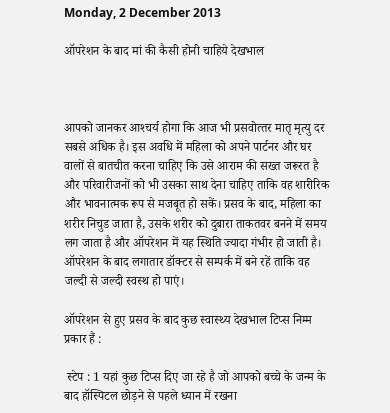Monday, 2 December 2013

ऑपरेशन के बाद मां की कैसी होनी चाहिये देखभाल



आपको जानकर आश्‍चर्य होगा कि आज भी प्रसवोत्‍तर मातृ मृत्‍यु दर सबसे अधिक है। इस अवधि में महिला को अपने पार्टनर और घर वालों से बातचीत करना चाहिए कि उसे आराम की सख्‍त जरूरत है और परिवारीजनों को भी उसका साथ देना चाहिए ताकि वह शारीरिक और भावनात्‍मक रूप से मजबूत हो सकें। प्रसव के बाद, महिला का शरीर निचुड जाता है, उसके शरीर को दुबारा ताकतवर बनने में समय लग जाता है और ऑपरेशन में यह स्थिति ज्‍यादा गंभीर हो जाती है। ऑपरेशन के बाद लगातार डॉक्‍टर से सम्‍पर्क में बने रहें ताकि वह जल्‍दी से जल्‍दी स्‍वस्‍थ हो पाएं।

ऑपरेशन से हुए प्रसव के बाद कुछ स्‍वास्‍थ्‍य देखभाल टिप्‍स निम्‍म प्रकार हैं :

 स्‍टेप : 1 यहां कुछ टिप्‍स दिए जा रहे है जो आपको बच्‍चे के जन्‍म के बाद हॉस्पिटल छोड़ने से पहले ध्‍यान में रखना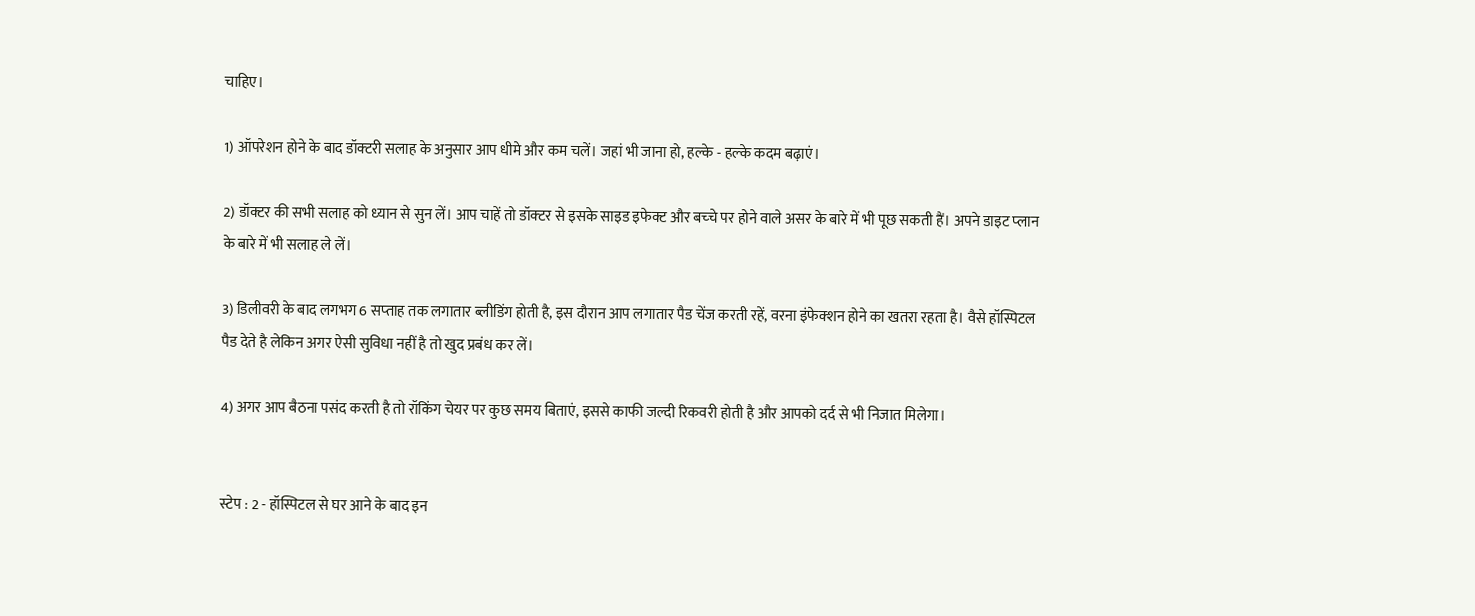चाहिए।

1) ऑपरेशन होने के बाद डॉक्‍टरी सलाह के अनुसार आप धीमे और कम चलें। जहां भी जाना हो, हल्‍के - हल्‍के कदम बढ़ाएं।

2) डॉक्‍टर की सभी सलाह को ध्‍यान से सुन लें। आप चाहें तो डॉक्‍टर से इसके साइड इफेक्‍ट और बच्‍चे पर होने वाले असर के बारे में भी पूछ सकती हैं। अपने डाइट प्‍लान के बारे में भी सलाह ले लें।

3) डिलीवरी के बाद लगभग 6 सप्‍ताह तक लगातार ब्‍लीडिंग होती है, इस दौरान आप लगातार पैड चेंज करती रहें, वरना इंफेक्‍शन होने का खतरा रहता है। वैसे हॉस्पिटल पैड देते है लेकिन अगर ऐसी सुविधा नहीं है तो खुद प्रबंध कर लें।

4) अगर आप बैठना पसंद करती है तो रॉकिंग चेयर पर कुछ समय बिताएं, इससे काफी जल्‍दी रिकवरी होती है और आपको दर्द से भी निजात मिलेगा।


स्‍टेप : 2 - हॉस्पिटल से घर आने के बाद इन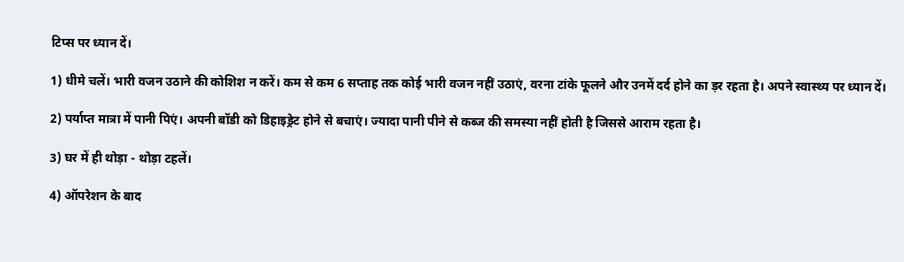टिप्‍स पर ध्‍यान दें।

1) धीमे चलें। भारी वजन उठाने की कोशिश न करें। कम से कम 6 सप्‍ताह तक कोई भारी वजन नहीं उठाएं, वरना टांके फूलने और उनमें दर्द होने का ड़र रहता है। अपने स्‍वास्‍थ्‍य पर ध्‍यान दें।

2) पर्याप्‍त मात्रा में पानी पिएं। अपनी बॉडी को डिहाइड्रेट होने से बचाएं। ज्‍यादा पानी पीने से कब्‍ज की समस्‍या नहीं होती है जिससे आराम रहता है।

3) घर में ही थोड़ा - थोड़ा टहलें।

4) ऑपरेशन के बाद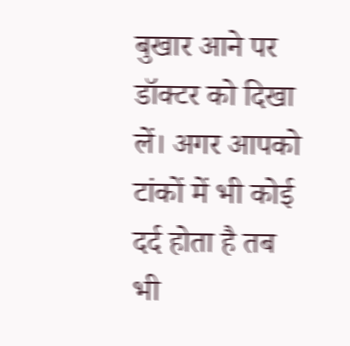बुखार आने पर डॉक्‍टर को दिखा लें। अगर आपको टांकों में भी कोई दर्द होता है तब भी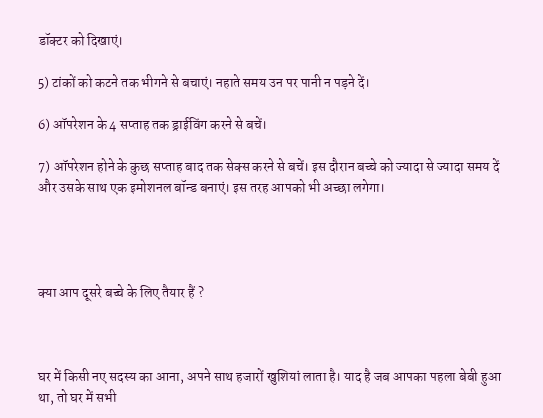डॉक्‍टर को दिखाएं।

5) टांकों को कटने तक भीगने से बचाएं। नहाते समय उन पर पानी न पड़ने दें।

6) ऑपरेशन के 4 सप्‍ताह तक ड्राईविंग करने से बचें।

7) ऑपरेशन होने के कुछ सप्‍ताह बाद तक सेक्‍स करने से बचें। इस दौरान बच्‍चे को ज्‍यादा से ज्‍यादा समय दें और उसके साथ एक इमोशनल बॉन्‍ड बनाएं। इस तरह आपको भी अच्‍छा लगेगा।




क्‍या आप दूसरे बच्‍चे के लिए तैयार हैं ?



घर में किसी नए सदस्‍य का आना, अपने साथ हजारों खुशियां लाता है। याद है जब आपका पहला बेबी हुआ था, तो घर में सभी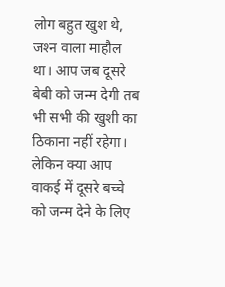लोग बहुत खुश थे, जश्‍न वाला माहौल था। आप जब दूसरे बेबी को जन्‍म देगी तब भी सभी की खुशी का ठिकाना नहीं रहेगा। लेकिन क्‍या आप वाकई में दूसरे बच्‍चे को जन्‍म देने के लिए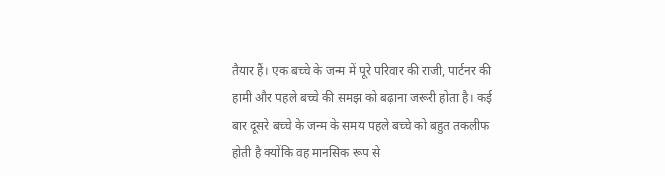तैयार हैं। एक बच्‍चे के जन्‍म में पूरे परिवार की राजी, पार्टनर की हामी और पहले बच्‍चे की समझ को बढ़ाना जरूरी होता है। कई बार दूसरे बच्‍चे के जन्‍म के समय पहले बच्‍चे को बहुत तकलीफ होती है क्‍योंकि वह मानसिक रूप से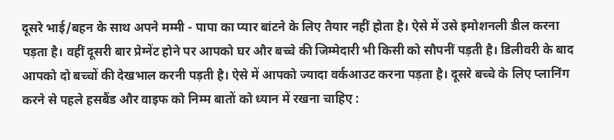दूसरे भाई/बहन के साथ अपने मम्‍मी - पापा का प्‍यार बांटने के लिए तैयार नहीं होता है। ऐसे में उसे इमोशनली डील करना पड़ता है। वहीं दूसरी बार प्रेग्‍नेंट होने पर आपको घर और बच्‍चे की जिम्‍मेदारी भी किसी को सौपनीं पड़ती है। डिलीवरी के बाद आपको दो बच्‍चों की देखभाल करनी पड़ती है। ऐसे में आपको ज्‍यादा वर्कआउट करना पड़ता है। दूसरे बच्‍चे के लिए प्‍लानिंग करने से पहले हसबैंड और वाइफ को निम्‍म बातों को ध्‍यान में रखना चाहिए :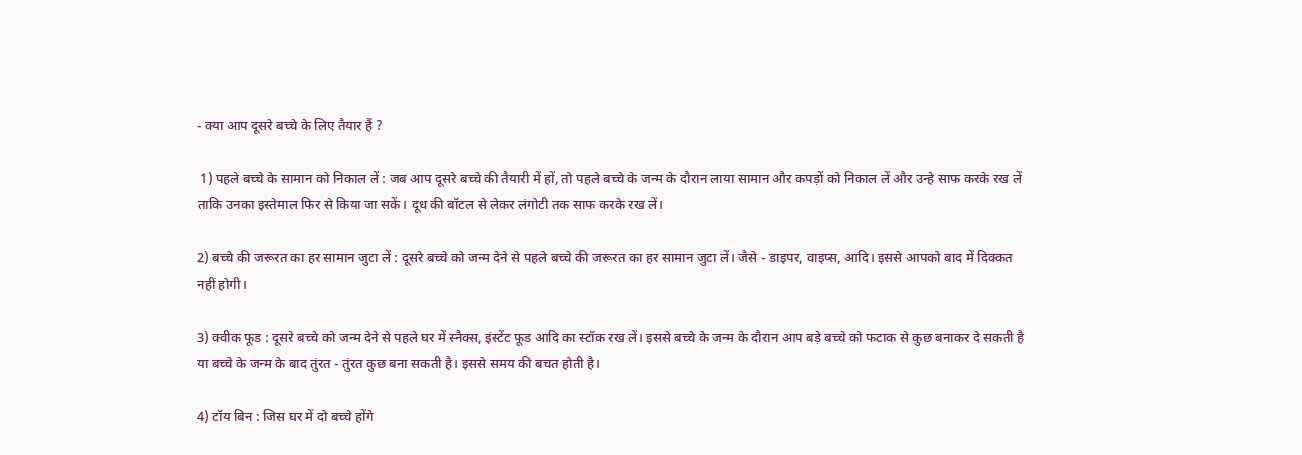- क्‍या आप दूसरे बच्‍चे के लिए तैयार हैं ?

 1) पहले बच्‍चे के सामान को निकाल लें : जब आप दूसरे बच्‍चे की तैयारी में हों, तो पहले बच्‍चे के जन्‍म के दौरान लाया सामान और कपड़ों को निकाल लें और उन्‍हे साफ करके रख लें ताकि उनका इस्‍तेमाल फिर से किया जा सकें। दूध की बॉटल से लेकर लंगोटी तक साफ करके रख लें।

2) बच्‍चे की जरूरत का हर सामान जुटा लें : दूसरे बच्‍चे को जन्‍म देने से पहले बच्‍चे की जरूरत का हर सामान जुटा लें। जैसे - डाइपर, वाइप्‍स, आदि। इससे आपको बाद में दिक्‍कत नहीं होगी।

3) क्‍वीक फूड : दूसरे बच्‍चे को जन्‍म देने से पहले घर में स्‍नैक्‍स, इंस्‍टेंट फूड आदि का स्‍टॉक रख लें। इससे बच्‍चे के जन्‍म के दौरान आप बड़े बच्‍चे को फटाक से कुछ बनाकर दे सकती है या बच्‍चे के जन्‍म के बाद तुंरत - तुंरत कुछ बना सकती है। इससे समय की बचत होती है।

4) टॉय बिन : जिस घर में दो बच्‍चे होंगे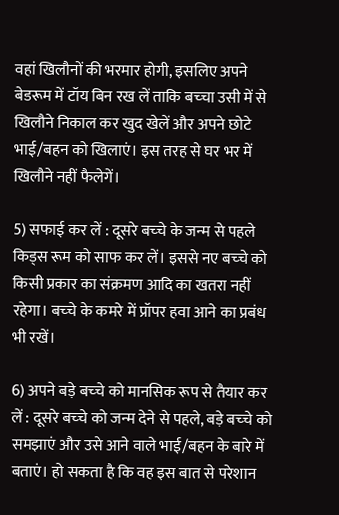वहां खिलौनों की भरमार होगी, इसलिए अपने बेडरूम में टॉय बिन रख लें ताकि बच्‍चा उसी में से खिलौने निकाल कर खुद खेलें और अपने छोटे भाई/बहन को खिलाएं। इस तरह से घर भर में खिलौने नहीं फैलेगें।

5) सफाई कर लें : दूसरे बच्‍चे के जन्‍म से पहले किड्स रूम को साफ कर लें। इससे नए बच्‍चे को किसी प्रकार का संक्रमण आदि का खतरा नहीं रहेगा। बच्‍चे के कमरे में प्रॉपर हवा आने का प्रबंध भी रखें।

6) अपने बड़े बच्‍चे को मानसिक रूप से तैयार कर लें : दूसरे बच्‍चे को जन्‍म देने से पहले, बड़े बच्‍चे को समझाएं और उसे आने वाले भाई/बहन के बारे में बताएं। हो सकता है कि वह इस बात से परेशान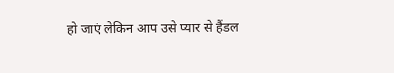हो जाएं लेकिन आप उसे प्‍यार से हैंडल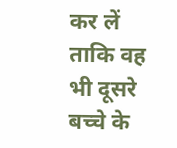कर लें ताकि वह भी दूसरे बच्‍चे के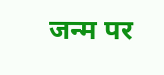जन्‍म पर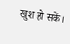खुश हो सकें।